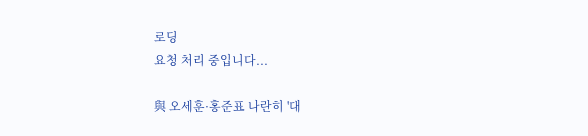로딩
요청 처리 중입니다...

與 오세훈·홍준표 나란히 '대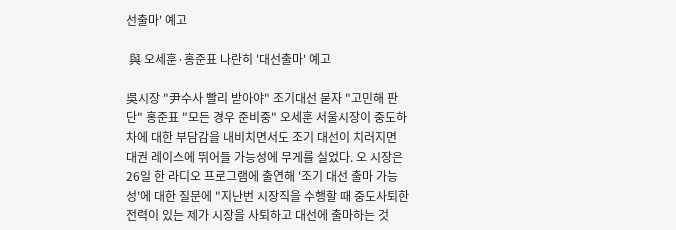선출마' 예고

 與 오세훈·홍준표 나란히 '대선출마' 예고

吳시장 "尹수사 빨리 받아야" 조기대선 묻자 "고민해 판단" 홍준표 "모든 경우 준비중" 오세훈 서울시장이 중도하차에 대한 부담감을 내비치면서도 조기 대선이 치러지면 대권 레이스에 뛰어들 가능성에 무게를 실었다. 오 시장은 26일 한 라디오 프로그램에 출연해 '조기 대선 출마 가능성'에 대한 질문에 "지난번 시장직을 수행할 때 중도사퇴한 전력이 있는 제가 시장을 사퇴하고 대선에 출마하는 것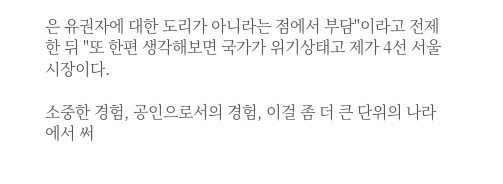은 유권자에 대한 도리가 아니라는 점에서 부담"이라고 전제한 뒤 "또 한편 생각해보면 국가가 위기상태고 제가 4선 서울시장이다.

소중한 경험, 공인으로서의 경험, 이걸 좀 더 큰 단위의 나라에서 써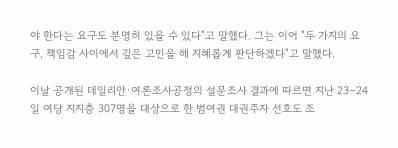야 한다는 요구도 분명히 있을 수 있다"고 말했다. 그는 이어 "두 가지의 요구, 책임감 사이에서 깊은 고민을 해 지혜롭게 판단하겠다"고 말했다.

이날 공개된 데일리안·여론조사공정의 설문조사 결과에 따르면 지난 23∼24일 여당 지지층 307명을 대상으로 한 범여권 대권주자 선호도 조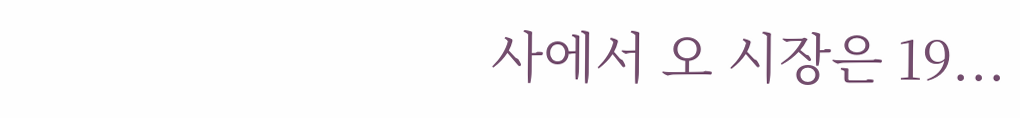사에서 오 시장은 19...